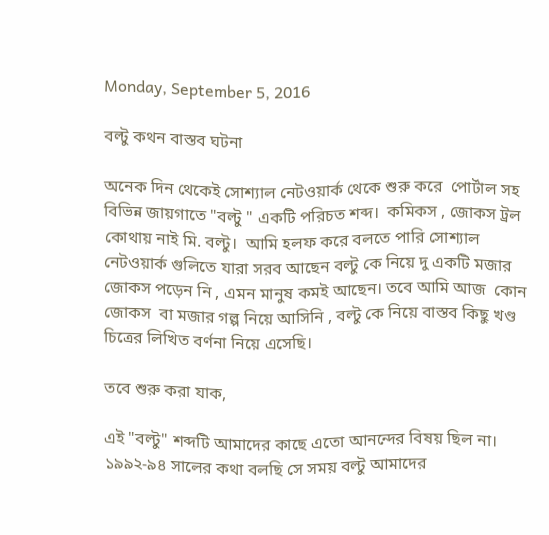Monday, September 5, 2016

বল্টু কথন বাস্তব ঘটনা

অনেক দিন থেকেই সোশ্যাল নেটওয়ার্ক থেকে শুরু করে  পোর্টাল সহ বিভিন্ন জায়গাতে "বল্টু " একটি পরিচত শব্দ।  কমিকস , জোকস ট্রল কোথায় নাই মি. বল্টু।  আমি হলফ করে বলতে পারি সোশ্যাল নেটওয়ার্ক গুলিতে যারা সরব আছেন বল্টু কে নিয়ে দু একটি মজার জোকস পড়েন নি , এমন মানুষ কমই আছেন। তবে আমি আজ  কোন জোকস  বা মজার গল্প নিয়ে আসিনি , বল্টু কে নিয়ে বাস্তব কিছু খণ্ড চিত্রের লিখিত বর্ণনা নিয়ে এসেছি।

তবে শুরু করা যাক,

এই "বল্টু" শব্দটি আমাদের কাছে এতো আনন্দের বিষয় ছিল না।  ১৯৯২-৯৪ সালের কথা বলছি সে সময় বল্টু আমাদের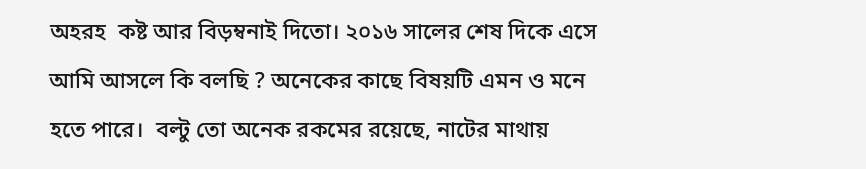অহরহ  কষ্ট আর বিড়ম্বনাই দিতো। ২০১৬ সালের শেষ দিকে এসে আমি আসলে কি বলছি ? অনেকের কাছে বিষয়টি এমন ও মনে হতে পারে।  বল্টু তো অনেক রকমের রয়েছে, নাটের মাথায়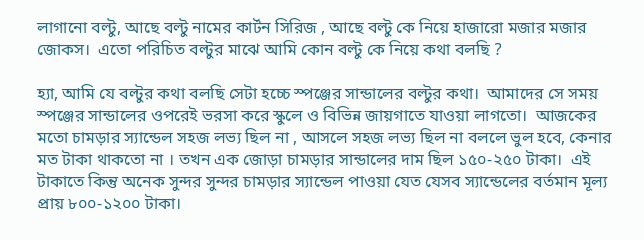লাগানো বল্টু, আছে বল্টু নামের কার্টন সিরিজ , আছে বল্টু কে নিয়ে হাজারো মজার মজার জোকস।  এতো পরিচিত বল্টুর মাঝে আমি কোন বল্টু কে নিয়ে কথা বলছি ?

হ্যা, আমি যে বল্টুর কথা বলছি সেটা হচ্চে স্পঞ্জের সান্ডালের বল্টুর কথা।  আমাদের সে সময় স্পঞ্জের সান্ডালের ওপরেই ভরসা করে স্কুলে ও বিভিন্ন জায়গাতে যাওয়া লাগতো।  আজকের মতো চামড়ার স্যান্ডেল সহজ লভ্য ছিল না , আসলে সহজ লভ্য ছিল না বললে ভুল হবে, কেনার মত টাকা থাকতো না । তখন এক জোড়া চামড়ার সান্ডালের দাম ছিল ১৫০-২৫০ টাকা।  এই টাকাতে কিন্তু অনেক সুন্দর সুন্দর চামড়ার স্যান্ডেল পাওয়া যেত যেসব স্যান্ডেলের বর্তমান মূল্য প্রায় ৮০০-১২০০ টাকা।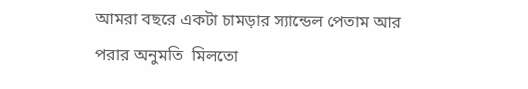আমরা বছরে একটা চামড়ার স্যান্ডেল পেতাম আর পরার অনুমতি  মিলতো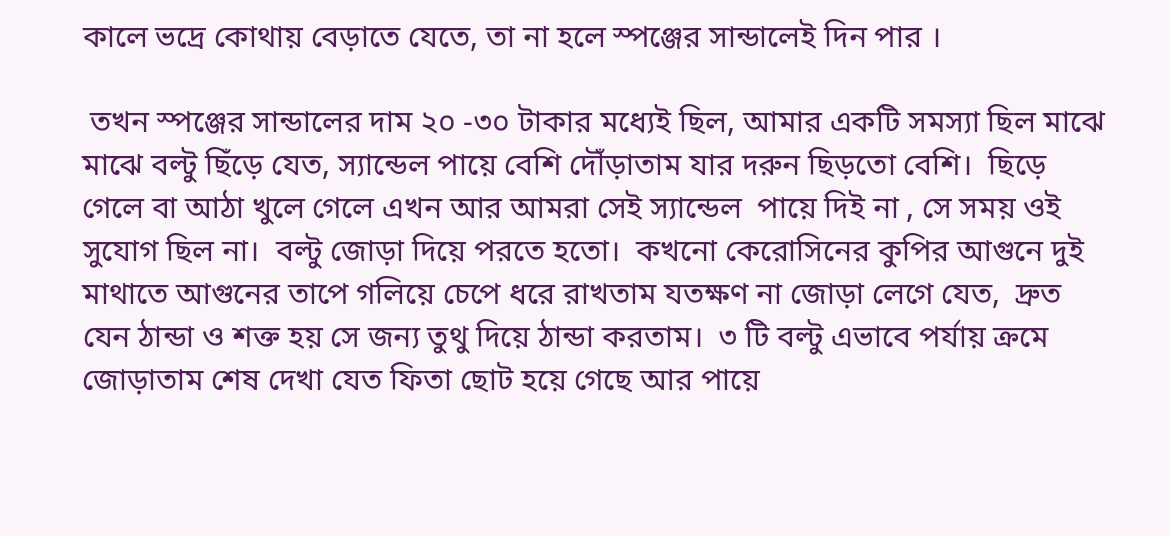কালে ভদ্রে কোথায় বেড়াতে যেতে, তা না হলে স্পঞ্জের সান্ডালেই দিন পার ।

 তখন স্পঞ্জের সান্ডালের দাম ২০ -৩০ টাকার মধ্যেই ছিল, আমার একটি সমস্যা ছিল মাঝে মাঝে বল্টু ছিঁড়ে যেত, স্যান্ডেল পায়ে বেশি দৌঁড়াতাম যার দরুন ছিড়তো বেশি।  ছিড়ে গেলে বা আঠা খুলে গেলে এখন আর আমরা সেই স্যান্ডেল  পায়ে দিই না , সে সময় ওই সুযোগ ছিল না।  বল্টু জোড়া দিয়ে পরতে হতো।  কখনো কেরোসিনের কুপির আগুনে দুই মাথাতে আগুনের তাপে গলিয়ে চেপে ধরে রাখতাম যতক্ষণ না জোড়া লেগে যেত,  দ্রুত যেন ঠান্ডা ও শক্ত হয় সে জন্য তুথু দিয়ে ঠান্ডা করতাম।  ৩ টি বল্টু এভাবে পর্যায় ক্রমে জোড়াতাম শেষ দেখা যেত ফিতা ছোট হয়ে গেছে আর পায়ে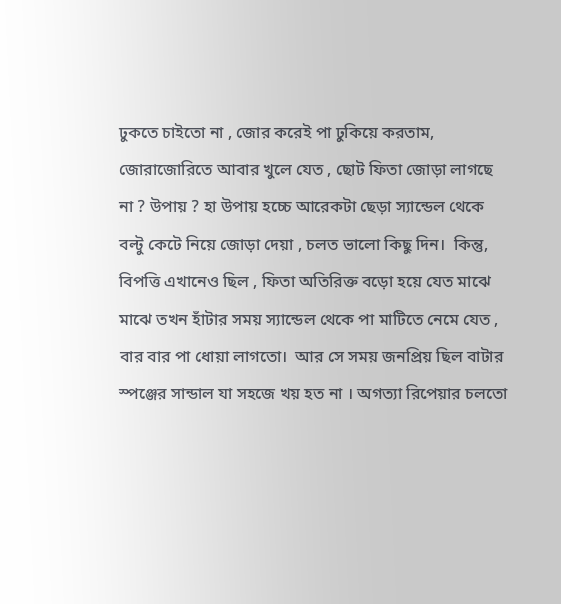ঢুকতে চাইতো না , জোর করেই পা ঢুকিয়ে করতাম, জোরাজোরিতে আবার খুলে যেত , ছোট ফিতা জোড়া লাগছে না ? উপায় ? হা উপায় হচ্চে আরেকটা ছেড়া স্যান্ডেল থেকে বল্টু কেটে নিয়ে জোড়া দেয়া , চলত ভালো কিছু দিন।  কিন্তু, বিপত্তি এখানেও ছিল , ফিতা অতিরিক্ত বড়ো হয়ে যেত মাঝে মাঝে তখন হাঁটার সময় স্যান্ডেল থেকে পা মাটিতে নেমে যেত , বার বার পা ধোয়া লাগতো।  আর সে সময় জনপ্রিয় ছিল বাটার স্পঞ্জের সান্ডাল যা সহজে খয় হত না । অগত্যা রিপেয়ার চলতো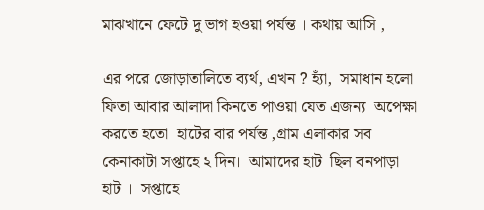মাঝখানে ফেটে দু ভাগ হওয়া পর্যন্ত । কথায় আসি ,

এর পরে জোড়াতালিতে ব্যর্থ, এখন ? হ্যাঁ,  সমাধান হলো ফিতা আবার আলাদা কিনতে পাওয়া যেত এজন্য  অপেক্ষা  করতে হতো  হাটের বার পর্যন্ত ,গ্রাম এলাকার সব কেনাকাটা সপ্তাহে ২ দিন।  আমাদের হাট  ছিল বনপাড়া হাট ।  সপ্তাহে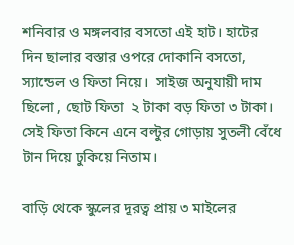শনিবার ও মঙ্গলবার বসতো এই হাট। হাটের দিন ছালার বস্তার ওপরে দোকানি বসতো,  স্যান্ডেল ও ফিতা নিয়ে।  সাইজ অনুযায়ী দাম ছিলো , ছোট ফিতা  ২ টাকা বড় ফিতা ৩ টাকা।  সেই ফিতা কিনে এনে বল্টুর গোড়ায় সুতলী বেঁধে টান দিয়ে ঢুকিয়ে নিতাম।

বাড়ি থেকে স্কুলের দূরত্ব প্রায় ৩ মাইলের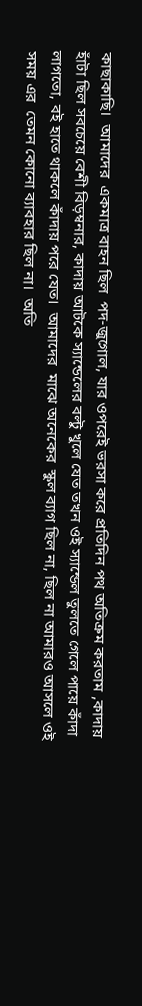কাছাকাছি।  আমাদের  একমাত্র বাহন ছিল  পদ-জুগোল, যার ওপরেই ভরসা করে প্রতিদিন পথ অতিক্রম করতাম ,কাদায় হাঁটা ছিল সবচেয়ে বেশী বিড়ম্বনার, কাদায় আটকে স্যান্ডেলের বল্টু খুলে যেত তখন ওই স্যান্ডেল তুলতে গেলে পায়ে কাঁদা লাগতো, বই হাতে থাকলে কাঁদায় পরে যেত।  আমাদের  মাঝে অনেকের  স্কুল ব্যাগ ছিল না, ছিল না আমারও আসলে ওই সময় এর  তেমন কোনো ব্যাবহার ছিল না।  অতি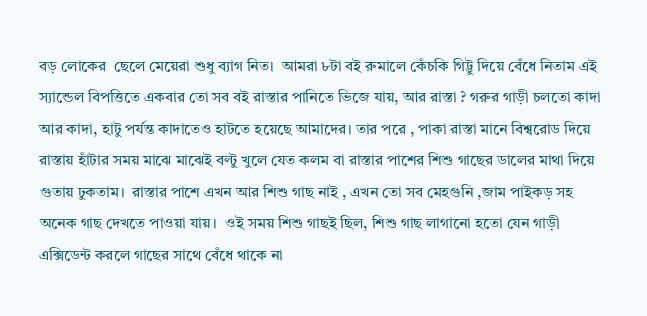বড় লোকের  ছেলে মেয়েরা শুধু ব্যাগ নিত।  আমরা ৮টা বই রুমালে কেঁচকি গিট্টু দিয়ে বেঁধে নিতাম এই স্যান্ডেল বিপত্তিতে একবার তো সব বই রাস্তার পানিতে ভিজে যায়, আর রাস্তা ? গরুর গাড়ী চলতো কাদা আর কাদা, হাটু পর্যন্ত কাদাতেও হাটতে হয়েছে আমাদের। তার পরে , পাকা রাস্তা মানে বিশ্বরোড দিয়ে  রাস্তায় হাঁটার সময় মাঝে মাঝেই বল্টু খুলে যেত কলম বা রাস্তার পাশের শিশু গাছের ডালের মাথা দিয়ে গুতায় ঢুকতাম।  রাস্তার পাশে এখন আর শিশু গাছ নাই , এখন তো সব মেহগুনি ,জাম পাইকড় সহ অনেক গাছ দেখতে পাওয়া যায়।  ওই সময় শিশু গাছই ছিল, শিশু গাছ লাগানো হতো যেন গাড়ী এক্সিডেন্ট করলে গাছের সাথে বেঁধে থাকে না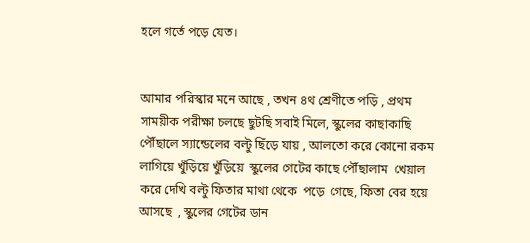হলে গর্তে পড়ে যেত।


আমার পরিস্কার মনে আছে , তখন ৪থ শ্রেণীতে পড়ি , প্রথম সাময়ীক পরীক্ষা চলছে ছুটছি সবাই মিলে, স্কুলের কাছাকাছি পৌঁছালে স্যান্ডেলের বল্টু ছিঁড়ে যায় , আলতো করে কোনো রকম লাগিয়ে খুঁড়িয়ে খুঁড়িয়ে  স্কুলের গেটের কাছে পৌঁছালাম  খেয়াল করে দেখি বল্টু ফিতার মাথা থেকে  পড়ে  গেছে, ফিতা বের হয়ে আসছে  , স্কুলের গেটের ডান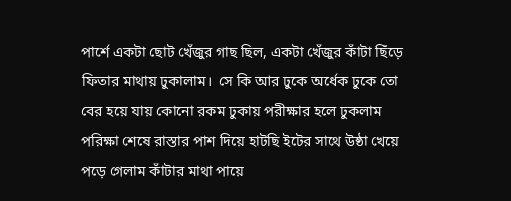পার্শে একটা ছোট খেঁজুর গাছ ছিল, একটা খেঁজুর কাঁটা ছিঁড়ে ফিতার মাথায় ঢুকালাম।  সে কি আর ঢুকে অর্ধেক ঢুকে তো বের হয়ে যায় কোনো রকম ঢুকায় পরীক্ষার হলে ঢুকলাম পরিক্ষা শেষে রাস্তার পাশ দিয়ে হাটছি ইটের সাথে উষ্ঠা খেয়ে পড়ে গেলাম কাঁটার মাথা পায়ে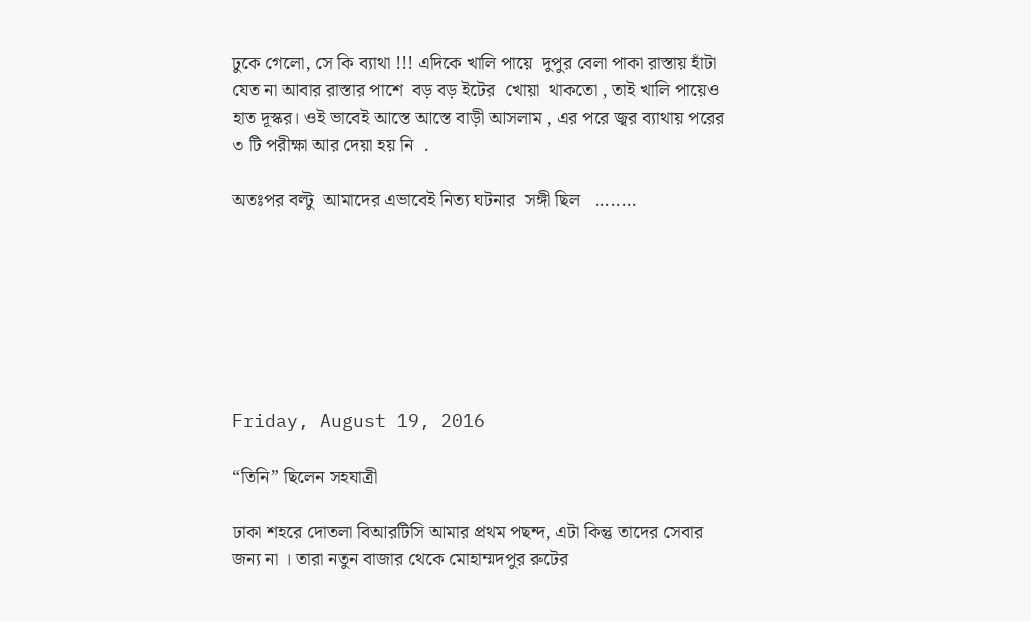ঢুকে গেলো, সে কি ব্যাথা !!! এদিকে খালি পায়ে  দুপুর বেলা পাকা রাস্তায় হাঁটা  যেত না আবার রাস্তার পাশে  বড় বড় ইটের  খোয়া  থাকতো , তাই খালি পায়েও হাত দূস্কর। ওই ভাবেই আস্তে আস্তে বাড়ী আসলাম , এর পরে জ্বর ব্যাথায় পরের ৩ টি পরীক্ষা আর দেয়া হয় নি  .

অতঃপর বল্টু  আমাদের এভাবেই নিত্য ঘটনার  সঙ্গী ছিল   ........







Friday, August 19, 2016

“তিনি” ছিলেন সহযাত্রী

ঢাকা শহরে দোতলা বিআরটিসি আমার প্রথম পছন্দ, এটা কিন্তু তাদের সেবার জন্য না । তারা নতুন বাজার থেকে মোহাম্মদপুর রুটের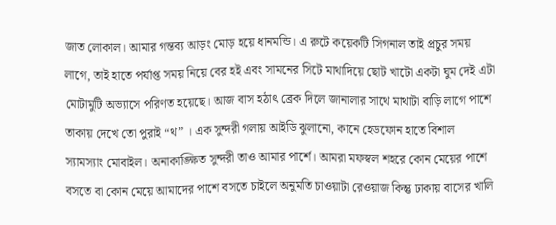জাত লোকাল। আমার গন্তব্য আড়ং মোড় হয়ে ধানমন্ডি। এ রুটে কয়েকটি সিগনাল তাই প্রচুর সময় লাগে, তাই হাতে পর্যাপ্ত সময় নিয়ে বের হই এবং সামনের সিটে মাথাদিয়ে ছোট খাটো একটা ঘুম দেই এটা মোটামুটি অভ্যাসে পরিণত হয়েছে। আজ বাস হঠাৎ ব্রেক দিলে জানালার সাথে মাথাটা বাড়ি লাগে পাশে তাকায় দেখে তো পুরাই “থ” । এক সুন্দরী গলায় আইডি ঝুলানো, কানে হেডফোন হাতে বিশাল স্যামস্যাং মোবাইল। অনাকাঙ্ক্ষিত সুন্দরী তাও আমার পার্শে। আমরা মফস্বল শহরে কোন মেয়ের পাশে বসতে বা কোন মেয়ে আমাদের পাশে বসতে চাইলে অনুমতি চাওয়াটা রেওয়াজ কিন্তু ঢাকায় বাসের খালি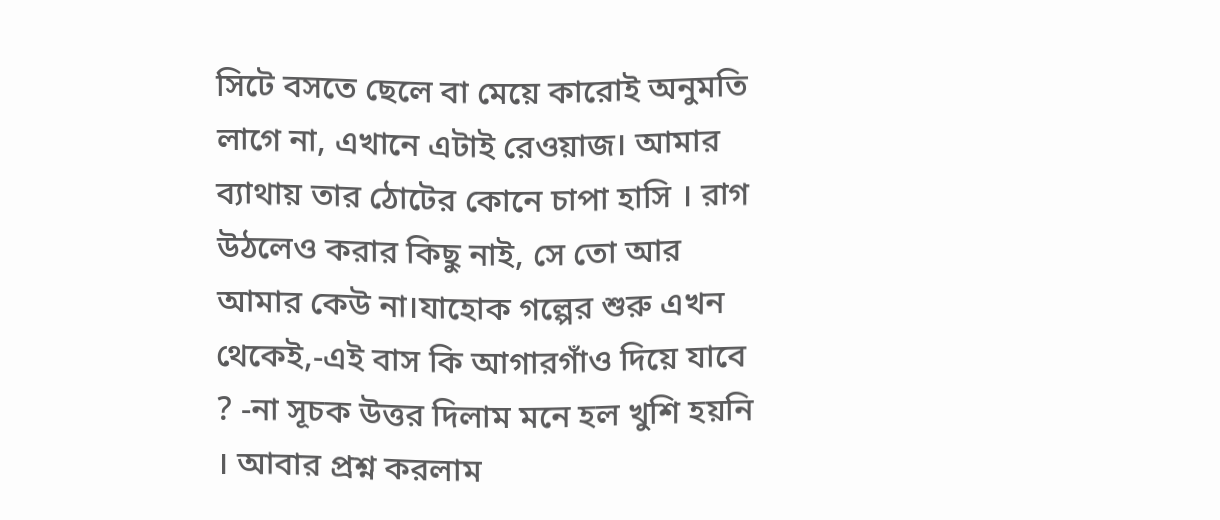সিটে বসতে ছেলে বা মেয়ে কারোই অনুমতি লাগে না, এখানে এটাই রেওয়াজ। আমার ব্যাথায় তার ঠোটের কোনে চাপা হাসি । রাগ উঠলেও করার কিছু নাই, সে তো আর আমার কেউ না।যাহোক গল্পের শুরু এখন থেকেই,-এই বাস কি আগারগাঁও দিয়ে যাবে ? -না সূচক উত্তর দিলাম মনে হল খুশি হয়নি । আবার প্রশ্ন করলাম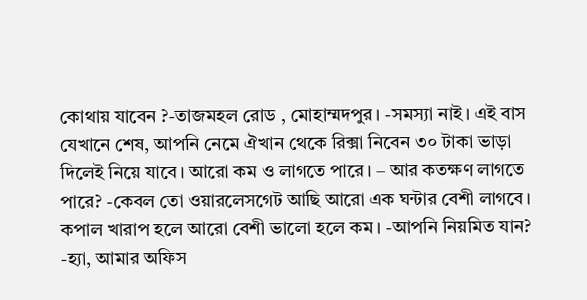কোথায় যাবেন ?-তাজমহল রোড , মোহাম্মদপুর। -সমস্যা নাই। এই বাস যেখানে শেষ, আপনি নেমে ঐখান থেকে রিক্সা নিবেন ৩০ টাকা ভাড়া দিলেই নিয়ে যাবে। আরো কম ও লাগতে পারে। – আর কতক্ষণ লাগতে পারে? -কেবল তো ওয়ারলেসগেট আছি আরো এক ঘন্টার বেশী লাগবে। কপাল খারাপ হলে আরো বেশী ভালো হলে কম। -আপনি নিয়মিত যান? -হ্যা, আমার অফিস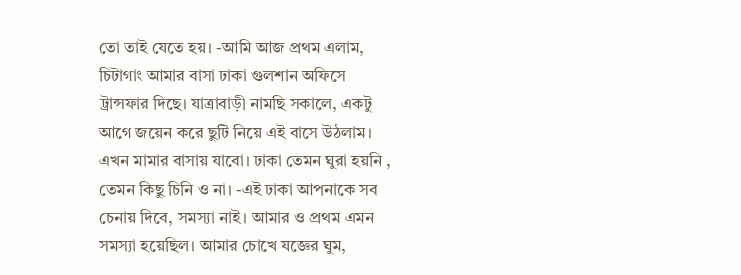তো তাই যেতে হয়। -আমি আজ প্রথম এলাম, চিটাগাং আমার বাসা ঢাকা গুলশান অফিসে ট্রান্সফার দিছে। যাত্রাবাড়ী নামছি সকালে, একটু আগে জয়েন করে ছুটি নিয়ে এই বাসে উঠলাম। এখন মামার বাসায় যাবো। ঢাকা তেমন ঘুরা হয়নি , তেমন কিছু চিনি ও না। -এই ঢাকা আপনাকে সব চেনায় দিবে, সমস্যা নাই। আমার ও প্রথম এমন সমস্যা হয়েছিল। আমার চোখে যজ্ঞের ঘুম,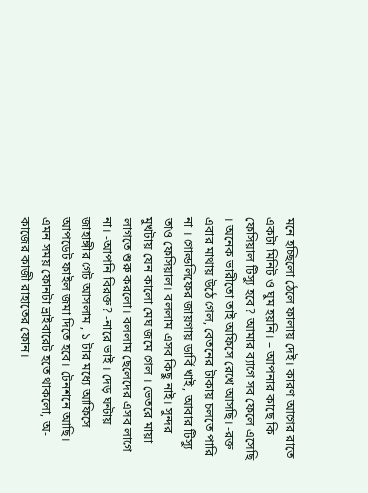মনে হচ্ছিলো ঠেলে ফালায় দেই। কারণ আগের রাতে একটা মিনিট ও ঘুম হয়নি। – আপনার কাছে কি ফেসিয়াল টিস্যু হবে? আমার ব্যাগে সব ফেলে এসেছি । অনেক ভারীতো তাই অফিসে রেখে আসছি। -রক্ত এবার মাথায় উঠে গেল, বেতনের টাকায় চলতে পারি না । গোল্ডলিফের জায়গায় ডার্বি খাই, আবার টিস্যু তাও ফেসিয়াল। বললাম এসব কিছু নাই। সুন্দর মুখটায় যেন কালো মেঘ জমে গেল । ভেতরে মায়া লাগতে শুরু করলো। বললাম ছেলেদের এসব লাগে না। -আপনি বিরক্ত? -নারে ভাই । দেড় ঘন্টায় জাহাঙ্গীর গেট আসলাম , ১ টার মধ্যে আফিসে আপডেট ফাইল জমা দিতে হবে। টেনশনে আছি। এমন সময় ফোনটা ভ্রাইবারেট হতে থাকলো, অ-কাজের কাজী রাহাতের ফোন।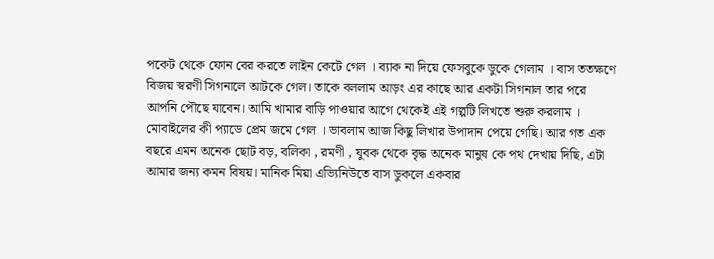পকেট থেকে ফোন বের করতে লাইন কেটে গেল । ব্যাক না দিয়ে ফেসবুকে ডুকে গেলাম । বাস ততক্ষণে বিজয় স্বরণী সিগনালে আটকে গেল। তাকে বললাম আড়ং এর কাছে আর একটা সিগনাল তার পরে আপনি পৌছে যাবেন। আমি খামার বাড়ি পাওয়ার আগে থেকেই এই গল্পটি লিখতে শুরু করলাম । মোবাইলের কী প্যাডে প্রেম জমে গেল । ভাবলাম আজ কিছু লিখার উপাদান পেয়ে গেছি। আর গত এক বছরে এমন অনেক ছোট বড়, বলিকা , রমণী , যুবক থেকে বৃদ্ধ অনেক মানুষ কে পথ দেখায় দিছি, এটা আমার জন্য কমন বিষয়। মানিক মিয়া এভ্যিনিউতে বাস ডুকলে একবার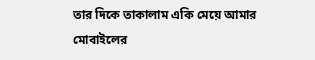তার দিকে তাকালাম একি মেয়ে আমার মোবাইলের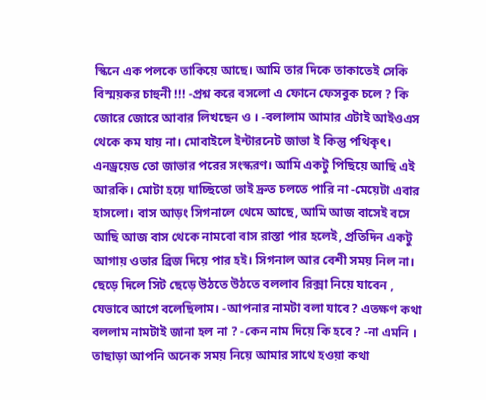স্কিনে এক পলকে তাকিয়ে আছে। আমি তার দিকে তাকাতেই সেকি বিস্ময়কর চাহুনী !!! -প্রশ্ন করে বসলো এ ফোনে ফেসবুক চলে ? কি জোরে জোরে আবার লিখছেন ও । -বলালাম আমার এটাই আইওএস থেকে কম যায় না। মোবাইলে ইন্টারনেট জাভা ই কিন্তু পথিকৃৎ। এনড্রয়েড তো জাভার পরের সংস্করণ। আমি একটু পিছিয়ে আছি এই আরকি। মোটা হয়ে যাচ্ছিতো তাই দ্রুত চলতে পারি না -মেয়েটা এবার হাসলো। বাস আড়ং সিগনালে থেমে আছে, আমি আজ বাসেই বসে আছি আজ বাস থেকে নামবো বাস রাস্তা পার হলেই, প্রতিদিন একটু আগায় ওভার ব্রিজ দিয়ে পার হই। সিগনাল আর বেশী সময় নিল না। ছেড়ে দিলে সিট ছেড়ে উঠতে উঠতে বললাব রিক্সা নিয়ে যাবেন , যেভাবে আগে বলেছিলাম। -আপনার নামটা বলা যাবে? এতক্ষণ কথা বললাম নামটাই জানা হল না ? -কেন নাম দিয়ে কি হবে? -না এমনি । তাছাড়া আপনি অনেক সময় নিয়ে আমার সাথে হওয়া কথা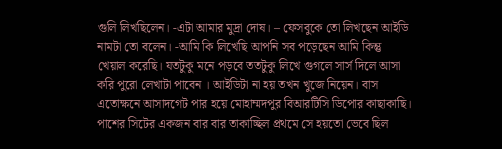গুলি লিখছিলেন। -এটা আমার মুদ্রা দোষ। – ফেসবুকে তো লিখছেন আইডি নামটা তো বলেন। -আমি কি লিখেছি আপনি সব পড়েছেন আমি কিন্তু খেয়াল করেছি। যতটুকু মনে পড়বে ততটুকু লিখে গুগলে সার্স দিলে আসা করি পুরো লেখাটা পাবেন । আইডিটা না হয় তখন খুজে নিয়েন। বাস এতোক্ষনে আসাদগেট পার হয়ে মোহাম্মদপুর বিআরটিসি ডিপোর কাছাকাছি। পাশের সিটের একজন বার বার তাকাচ্ছিল প্রথমে সে হয়তো ভেবে ছিল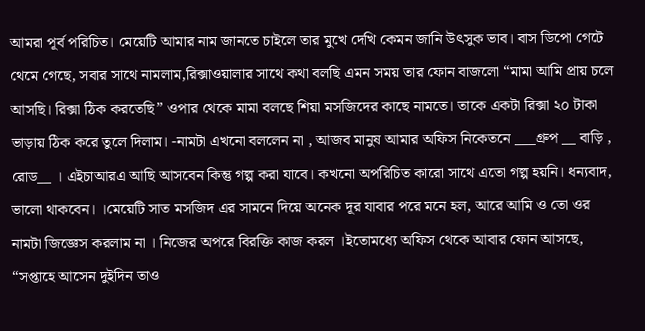আমরা পূর্ব পরিচিত। মেয়েটি আমার নাম জানতে চাইলে তার মুখে দেখি কেমন জানি উৎসুক ভাব। বাস ডিপো গেটে থেমে গেছে, সবার সাথে নামলাম,রিক্সাওয়ালার সাথে কথা বলছি এমন সময় তার ফোন বাজলো “মামা আমি প্রায় চলে আসছি। রিক্সা ঠিক করতেছি” ওপার থেকে মামা বলছে শিয়া মসজিদের কাছে নামতে। তাকে একটা রিক্সা ২০ টাকা ভাড়ায় ঠিক করে তুলে দিলাম। -নামটা এখনো বললেন না , আজব মানুষ আমার অফিস নিকেতনে ___গ্রুপ __ বাড়ি , রোড__ । এইচাআরএ আছি আসবেন কিন্তু গল্প করা যাবে। কখনো অপরিচিত কারো সাথে এতো গল্প হয়নি। ধন্যবাদ, ভালো থাকবেন। ।মেয়েটি সাত মসজিদ এর সামনে দিয়ে অনেক দূর যাবার পরে মনে হল, আরে আমি ও তো ওর নামটা জিজ্ঞেস করলাম না । নিজের অপরে বিরক্তি কাজ করল ।ইতোমধ্যে অফিস থেকে আবার ফোন আসছে, “সপ্তাহে আসেন দুইদিন তাও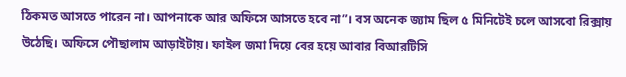ঠিকমত আসতে পারেন না। আপনাকে আর অফিসে আসতে হবে না”। বস অনেক জ্যাম ছিল ৫ মিনিটেই চলে আসবো রিক্সায় উঠেছি। অফিসে পৌছালাম আড়াইটায়। ফাইল জমা দিয়ে বের হয়ে আবার বিআরটিসি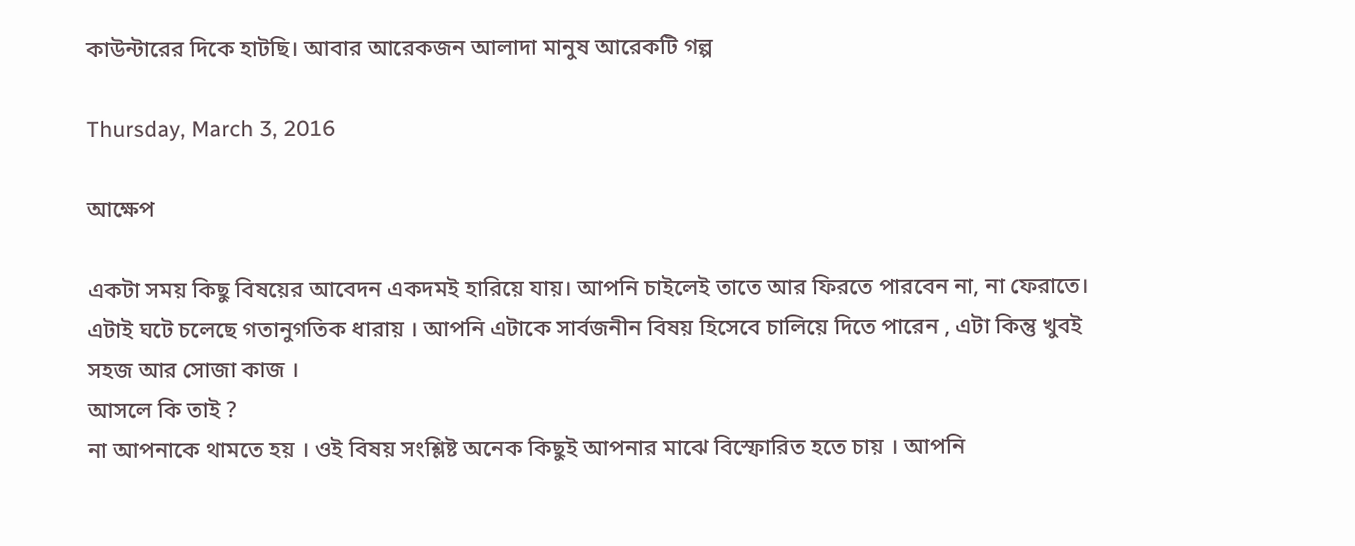কাউন্টারের দিকে হাটছি। আবার আরেকজন আলাদা মানুষ আরেকটি গল্প

Thursday, March 3, 2016

আক্ষেপ

একটা সময় কিছু বিষয়ের আবেদন একদমই হারিয়ে যায়। আপনি চাইলেই তাতে আর ফিরতে পারবেন না, না ফেরাতে। এটাই ঘটে চলেছে গতানুগতিক ধারায় । আপনি এটাকে সার্বজনীন বিষয় হিসেবে চালিয়ে দিতে পারেন , এটা কিন্তু খুবই সহজ আর সোজা কাজ ।
আসলে কি তাই ?
না আপনাকে থামতে হয় । ওই বিষয় সংশ্লিষ্ট অনেক কিছুই আপনার মাঝে বিস্ফোরিত হতে চায় । আপনি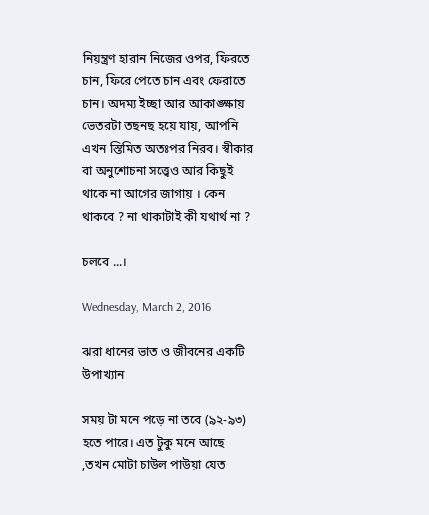নিয়ন্ত্রণ হারান নিজের ওপর, ফিরতে চান, ফিরে পেতে চান এবং ফেরাতে চান। অদম্য ইচ্ছা আর আকাঙ্ক্ষায় ভেতরটা তছনছ হয়ে যায়, আপনি এখন স্তিমিত অতঃপর নিরব। স্বীকার বা অনুশোচনা সত্ত্বেও আর কিছুই থাকে না আগের জাগায় । কেন থাকবে ? না থাকাটাই কী যথার্থ না ?

চলবে ...।

Wednesday, March 2, 2016

ঝরা ধানের ভাত ও জীবনের একটি উপাখ্যান

সময় টা মনে পড়ে না তবে (৯২-৯৩) হতে পারে। এত টুকু মনে আছে ,তখন মোটা চাউল পাউয়া যেত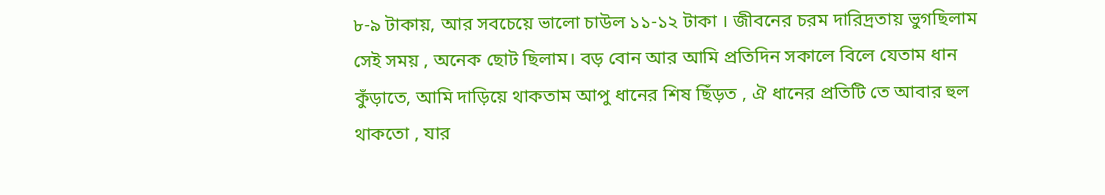৮-৯ টাকায়, আর সবচেয়ে ভালো চাউল ১১-১২ টাকা । জীবনের চরম দারিদ্রতায় ভুগছিলাম সেই সময় , অনেক ছোট ছিলাম। বড় বোন আর আমি প্রতিদিন সকালে বিলে যেতাম ধান কুঁড়াতে, আমি দাড়িয়ে থাকতাম আপু ধানের শিষ ছিঁড়ত , ঐ ধানের প্রতিটি তে আবার হুল থাকতো , যার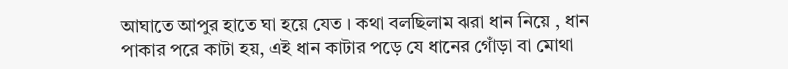আঘাতে আপুর হাতে ঘা হয়ে যেত । কথা বলছিলাম ঝরা ধান নিয়ে , ধান পাকার পরে কাটা হয়, এই ধান কাটার পড়ে যে ধানের গোঁড়া বা মোথা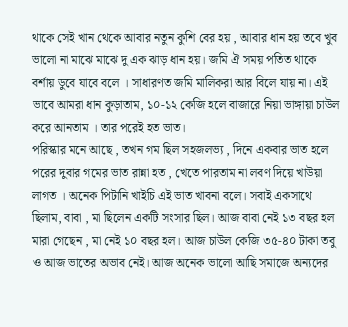থাকে সেই খান থেকে আবার নতুন কুশি বের হয় , আবার ধান হয় তবে খুব ভালো না মাঝে মাঝে দু এক ঝাড় ধান হয়। জমি ঐ সময় পতিত থাকে বর্শায় ডুবে যাবে বলে । সাধারণত জমি মালিকরা আর বিলে যায় না। এই ভাবে আমরা ধান কুড়াতাম, ১০-১২ কেজি হলে বাজারে নিয়া ভাঙ্গায়া চাউল করে আনতাম । তার পরেই হত ভাত।
পরিস্কার মনে আছে , তখন গম ছিল সহজলভ্য , দিনে একবার ভাত হলে পরের দুবার গমের ভাত রান্না হত , খেতে পারতাম না লবণ দিয়ে খাউয়া লাগত । অনেক পিটানি খাইচি এই ভাত খাবনা বলে। সবাই একসাথে ছিলাম, বাবা , মা ছিলেন একটি সংসার ছিল। আজ বাবা নেই ১৩ বছর হল মারা গেছেন , মা নেই ১০ বছর হল। আজ চাউল কেজি ৩৫-৪০ টাকা তবু ও আজ ভাতের অভাব নেই। আজ অনেক ভালো আছি সমাজে অন্যদের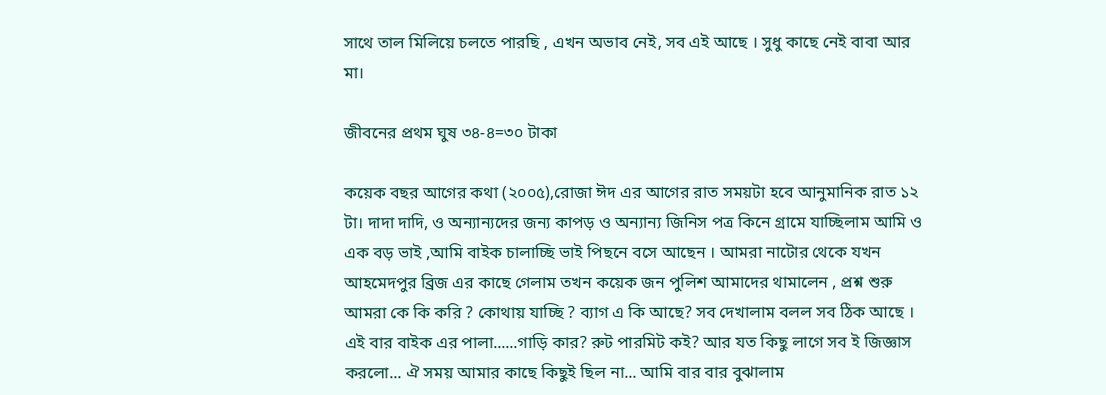সাথে তাল মিলিয়ে চলতে পারছি , এখন অভাব নেই, সব এই আছে । সুধু কাছে নেই বাবা আর মা।

জীবনের প্রথম ঘুষ ৩৪-৪=৩০ টাকা

কয়েক বছর আগের কথা (২০০৫),রোজা ঈদ এর আগের রাত সময়টা হবে আনুমানিক রাত ১২ টা। দাদা দাদি, ও অন্যান্যদের জন্য কাপড় ও অন্যান্য জিনিস পত্র কিনে গ্রামে যাচ্ছিলাম আমি ও এক বড় ভাই ,আমি বাইক চালাচ্ছি ভাই পিছনে বসে আছেন । আমরা নাটোর থেকে যখন আহমেদপুর ব্রিজ এর কাছে গেলাম তখন কয়েক জন পুলিশ আমাদের থামালেন , প্রশ্ন শুরু আমরা কে কি করি ? কোথায় যাচ্ছি ? ব্যাগ এ কি আছে? সব দেখালাম বলল সব ঠিক আছে । এই বার বাইক এর পালা......গাড়ি কার? রুট পারমিট কই? আর যত কিছু লাগে সব ই জিজ্ঞাস করলো... ঐ সময় আমার কাছে কিছুই ছিল না... আমি বার বার বুঝালাম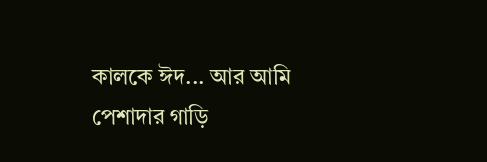কালকে ঈদ... আর আমি পেশাদার গাড়ি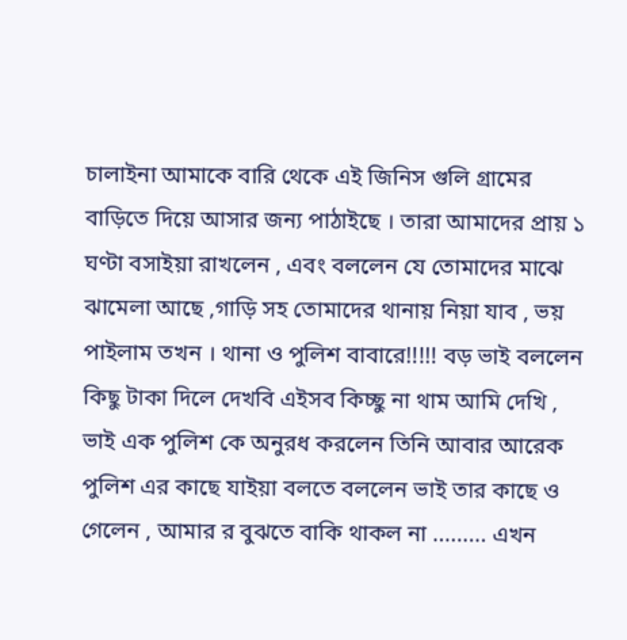চালাইনা আমাকে বারি থেকে এই জিনিস গুলি গ্রামের বাড়িতে দিয়ে আসার জন্য পাঠাইছে । তারা আমাদের প্রায় ১ ঘণ্টা বসাইয়া রাখলেন , এবং বললেন যে তোমাদের মাঝে ঝামেলা আছে ,গাড়ি সহ তোমাদের থানায় নিয়া যাব , ভয় পাইলাম তখন । থানা ও পুলিশ বাবারে!!!!! বড় ভাই বললেন কিছু টাকা দিলে দেখবি এইসব কিচ্ছু না থাম আমি দেখি , ভাই এক পুলিশ কে অনুরধ করলেন তিনি আবার আরেক পুলিশ এর কাছে যাইয়া বলতে বললেন ভাই তার কাছে ও গেলেন , আমার র বুঝতে বাকি থাকল না ......... এখন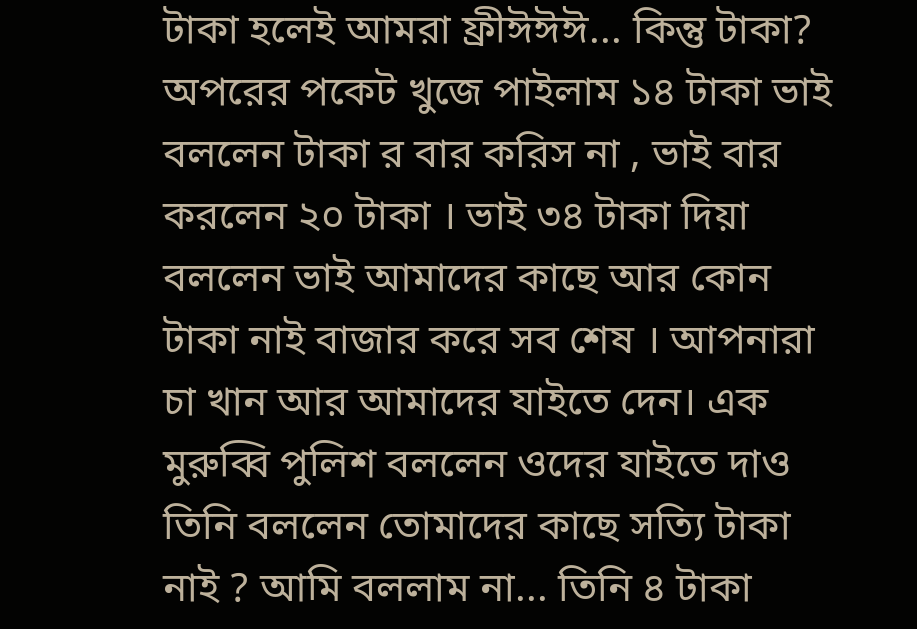টাকা হলেই আমরা ফ্রীঈঈঈ... কিন্তু টাকা? অপরের পকেট খুজে পাইলাম ১৪ টাকা ভাই বললেন টাকা র বার করিস না , ভাই বার করলেন ২০ টাকা । ভাই ৩৪ টাকা দিয়া বললেন ভাই আমাদের কাছে আর কোন টাকা নাই বাজার করে সব শেষ । আপনারা চা খান আর আমাদের যাইতে দেন। এক মুরুব্বি পুলিশ বললেন ওদের যাইতে দাও তিনি বললেন তোমাদের কাছে সত্যি টাকা নাই ? আমি বললাম না... তিনি ৪ টাকা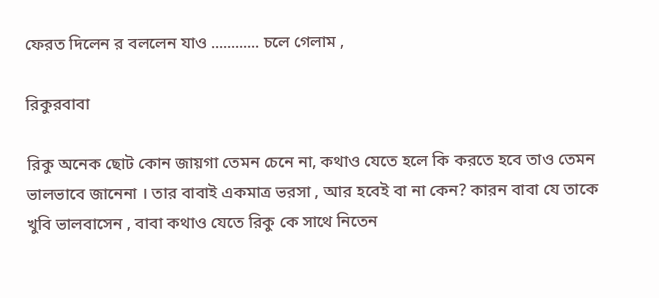ফেরত দিলেন র বললেন যাও ............ চলে গেলাম ,

রিকুরবাবা

রিকু অনেক ছোট কোন জায়গা তেমন চেনে না, কথাও যেতে হলে কি করতে হবে তাও তেমন ভালভাবে জানেনা । তার বাবাই একমাত্র ভরসা , আর হবেই বা না কেন? কারন বাবা যে তাকে খুবি ভালবাসেন , বাবা কথাও যেতে রিকু কে সাথে নিতেন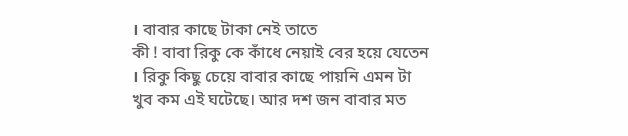। বাবার কাছে টাকা নেই তাতে
কী ! বাবা রিকু কে কাঁধে নেয়াই বের হয়ে যেতেন । রিকু কিছু চেয়ে বাবার কাছে পায়নি এমন টা খুব কম এই ঘটেছে। আর দশ জন বাবার মত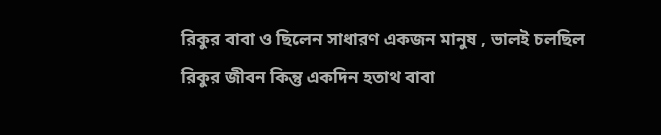রিকুর বাবা ও ছিলেন সাধারণ একজন মানুষ , ভালই চলছিল রিকুর জীবন কিন্তু একদিন হতাথ বাবা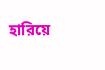হারিয়ে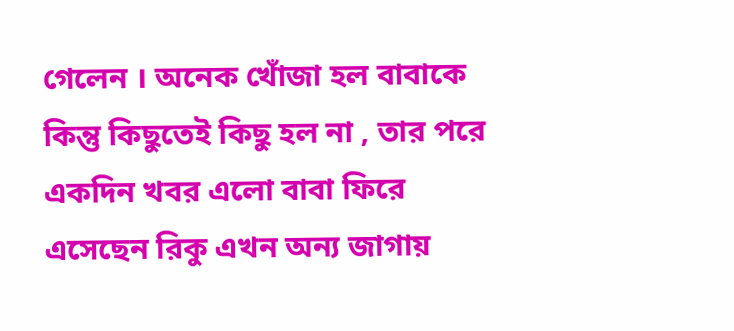গেলেন । অনেক খোঁজা হল বাবাকে কিন্তু কিছুতেই কিছু হল না , তার পরে একদিন খবর এলো বাবা ফিরে এসেছেন রিকু এখন অন্য জাগায়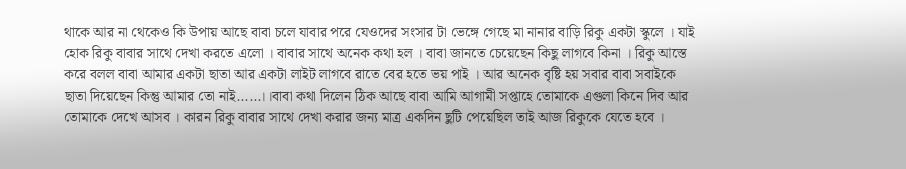থাকে আর না থেকেও কি উপায় আছে বাবা চলে যাবার পরে যেওদের সংসার টা ভেঙ্গে গেছে মা নানার বাড়ি রিকু একটা স্কুলে । যাই হোক রিকু বাবার সাথে দেখা করতে এলো । বাবার সাথে অনেক কথা হল । বাবা জানতে চেয়েছেন কিছু লাগবে কিনা । রিকু আস্তে করে বলল বাবা আমার একটা ছাতা আর একটা লাইট লাগবে রাতে বের হতে ভয় পাই । আর অনেক বৃষ্টি হয় সবার বাবা সবাইকে ছাতা দিয়েছেন কিন্তু আমার তো নাই......।।বাবা কথা দিলেন ঠিক আছে বাবা আমি আগামী সপ্তাহে তোমাকে এগুলা কিনে দিব আর তোমাকে দেখে আসব । কারন রিকু বাবার সাথে দেখা করার জন্য মাত্র একদিন ছুটি পেয়েছিল তাই আজ রিকুকে যেতে হবে ।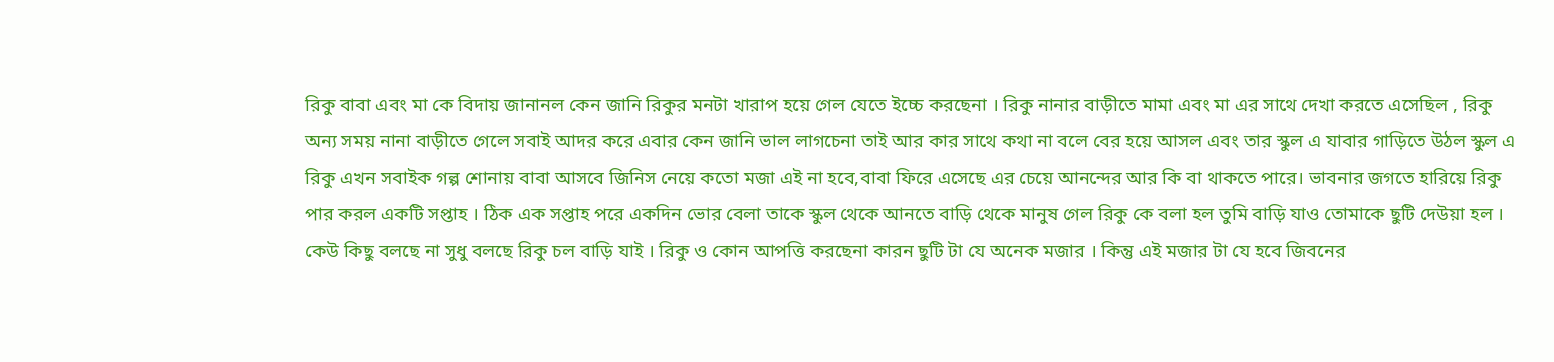রিকু বাবা এবং মা কে বিদায় জানানল কেন জানি রিকুর মনটা খারাপ হয়ে গেল যেতে ইচ্চে করছেনা । রিকু নানার বাড়ীতে মামা এবং মা এর সাথে দেখা করতে এসেছিল , রিকু অন্য সময় নানা বাড়ীতে গেলে সবাই আদর করে এবার কেন জানি ভাল লাগচেনা তাই আর কার সাথে কথা না বলে বের হয়ে আসল এবং তার স্কুল এ যাবার গাড়িতে উঠল স্কুল এ রিকু এখন সবাইক গল্প শোনায় বাবা আসবে জিনিস নেয়ে কতো মজা এই না হবে,বাবা ফিরে এসেছে এর চেয়ে আনন্দের আর কি বা থাকতে পারে। ভাবনার জগতে হারিয়ে রিকু পার করল একটি সপ্তাহ । ঠিক এক সপ্তাহ পরে একদিন ভোর বেলা তাকে স্কুল থেকে আনতে বাড়ি থেকে মানুষ গেল রিকু কে বলা হল তুমি বাড়ি যাও তোমাকে ছুটি দেউয়া হল । কেউ কিছু বলছে না সুধু বলছে রিকু চল বাড়ি যাই । রিকু ও কোন আপত্তি করছেনা কারন ছুটি টা যে অনেক মজার । কিন্তু এই মজার টা যে হবে জিবনের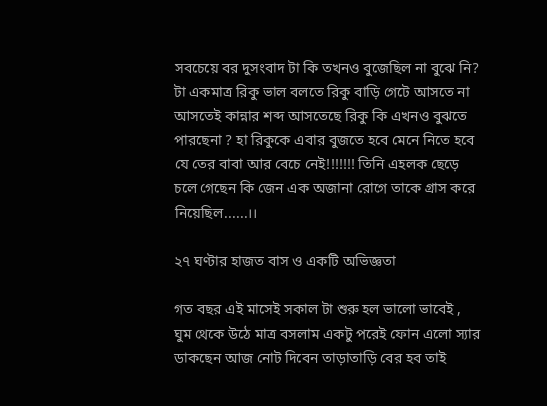সবচেয়ে বর দুসংবাদ টা কি তখনও বুজেছিল না বুঝে নি? টা একমাত্র রিকু ভাল বলতে রিকু বাড়ি গেটে আসতে না আসতেই কান্নার শব্দ আসতেছে রিকু কি এখনও বুঝতে পারছেনা ? হা রিকুকে এবার বুজতে হবে মেনে নিতে হবে যে তের বাবা আর বেচে নেই!!!!!!! তিনি এহলক ছেড়ে চলে গেছেন কি জেন এক অজানা রোগে তাকে গ্রাস করে নিয়েছিল......।।

২৭ ঘণ্টার হাজত বাস ও একটি অভিজ্ঞতা

গত বছর এই মাসেই সকাল টা শুরু হল ভালো ভাবেই , ঘুম থেকে উঠে মাত্র বসলাম একটু পরেই ফোন এলো স্যার ডাকছেন আজ নোট দিবেন তাড়াতাড়ি বের হব তাই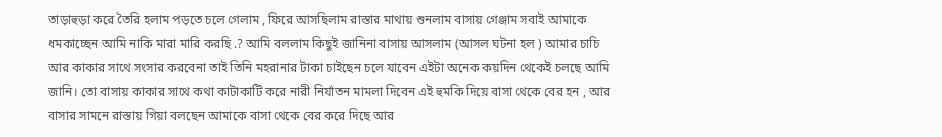তাড়াহুড়া করে তৈরি হলাম পড়তে চলে গেলাম , ফিরে আসছিলাম রাস্তার মাথায় শুনলাম বাসায় গেঞ্জাম সবাই আমাকে ধমকাচ্ছেন আমি নাকি মারা মারি করছি .? আমি বললাম কিছুই জানিনা বাসায় আসলাম (আসল ঘটনা হল ) আমার চাচি আর কাকার সাথে সংসার করবেনা তাই তিনি মহরানার টাকা চাইছেন চলে যাবেন এইটা অনেক কয়দিন থেকেই চলছে আমি জানি। তো বাসায় কাকার সাথে কথা কাটাকাটি করে নারী নির্যাতন মামলা দিবেন এই হুমকি দিয়ে বাসা থেকে বের হন , আর বাসার সামনে রাস্তায় গিয়া বলছেন আমাকে বাসা থেকে বের করে দিছে আর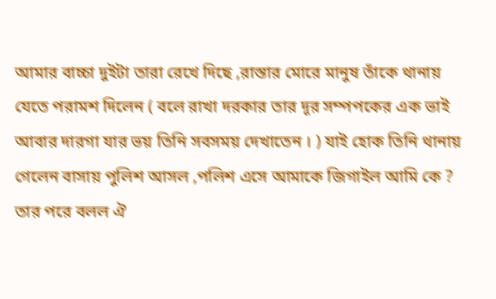আমার বাচ্চা দুইটা তারা রেখে দিছে ,রাস্তার মোরে মানুষ তাঁকে থানায় যেতে পরামশ দিলেন ( বলে রাখা দরকার তার দূর সম্পপকের এক ভাই আবার দারগা যার ভয় তিনি সবসময় দেখাতেন । ) যাই হোক তিনি থানায় গেলেন বাসায় পুলিশ আসল ,পলিশ এসে আমাকে জিগাইল আমি কে ? তার পরে বলল ঐ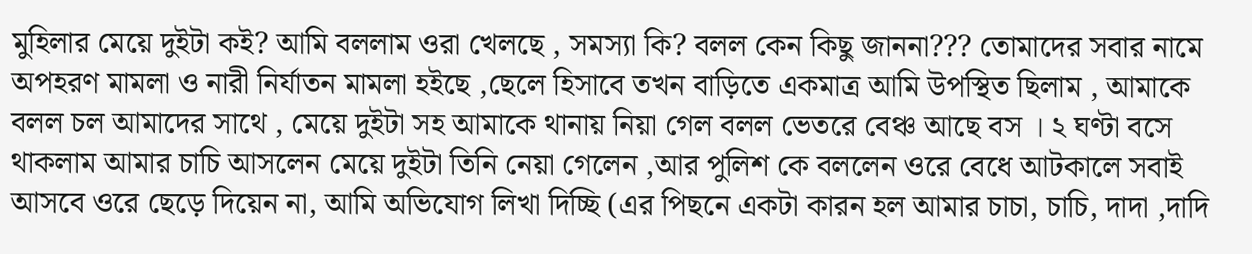মুহিলার মেয়ে দুইটা কই? আমি বললাম ওরা খেলছে , সমস্যা কি? বলল কেন কিছু জাননা??? তোমাদের সবার নামে অপহরণ মামলা ও নারী নির্যাতন মামলা হইছে ,ছেলে হিসাবে তখন বাড়িতে একমাত্র আমি উপস্থিত ছিলাম , আমাকে বলল চল আমাদের সাথে , মেয়ে দুইটা সহ আমাকে থানায় নিয়া গেল বলল ভেতরে বেঞ্চ আছে বস । ২ ঘণ্টা বসে থাকলাম আমার চাচি আসলেন মেয়ে দুইটা তিনি নেয়া গেলেন ,আর পুলিশ কে বললেন ওরে বেধে আটকালে সবাই আসবে ওরে ছেড়ে দিয়েন না, আমি অভিযোগ লিখা দিচ্ছি (এর পিছনে একটা কারন হল আমার চাচা, চাচি, দাদা ,দাদি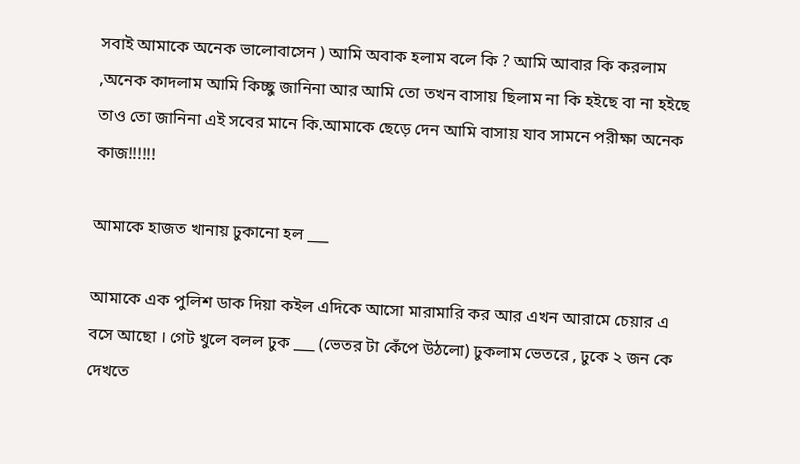সবাই আমাকে অনেক ভালোবাসেন ) আমি অবাক হলাম বলে কি ? আমি আবার কি করলাম ,অনেক কাদলাম আমি কিচ্ছু জানিনা আর আমি তো তখন বাসায় ছিলাম না কি হইছে বা না হইছে তাও তো জানিনা এই সবের মানে কি.আমাকে ছেড়ে দেন আমি বাসায় যাব সামনে পরীক্ষা অনেক কাজ!!!!!!

আমাকে হাজত খানায় ঢুকানো হল ___

আমাকে এক পুলিশ ডাক দিয়া কইল এদিকে আসো মারামারি কর আর এখন আরামে চেয়ার এ বসে আছো । গেট খুলে বলল ঢুক ___ (ভেতর টা কেঁপে উঠলো) ঢুকলাম ভেতরে , ঢুকে ২ জন কে দেখতে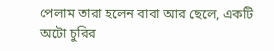পেলাম তারা হলেন বাবা আর ছেলে, একটি অটো চুরির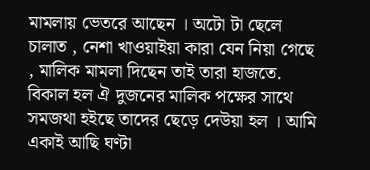মামলায় ভেতরে আছেন । অটো টা ছেলে চালাত , নেশা খাওয়াইয়া কারা যেন নিয়া গেছে , মালিক মামলা দিছেন তাই তারা হাজতে. বিকাল হল ঐ দুজনের মালিক পক্ষের সাথে সমজথা হইছে তাদের ছেড়ে দেউয়া হল । আমি একাই আছি ঘণ্টা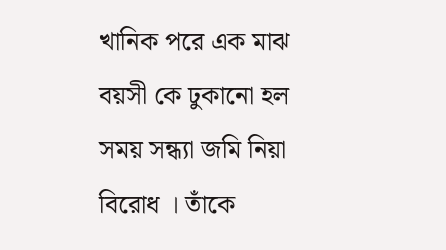খানিক পরে এক মাঝ বয়সী কে ঢুকানো হল সময় সন্ধ্যা জমি নিয়া বিরোধ । তাঁকে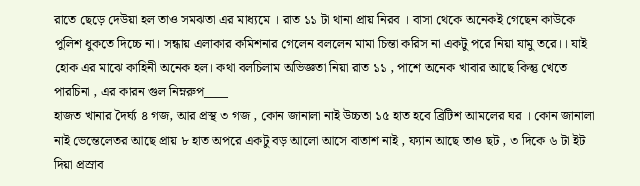রাতে ছেড়ে দেউয়া হল তাও সমঝতা এর মাধ্যমে । রাত ১১ টা থানা প্রায় নিরব । বাসা থেকে অনেকই গেছেন কাউকে পুলিশ ধুকতে দিচ্চে না। সন্ধায় এলাকার কমিশনার গেলেন বললেন মামা চিন্তা করিস না একটু পরে নিয়া যামু তরে।। যাই হোক এর মাঝে কাহিনী অনেক হল। কথা বলচিলাম অভিজ্ঞতা নিয়া রাত ১১ , পাশে অনেক খাবার আছে কিন্তু খেতে পারচিনা , এর কারন গুল নিম্নরুপ____
হাজত খানার দৈর্ঘ্য ৪ গজ, আর প্রস্থ ৩ গজ , কোন জানালা নাই উচ্চতা ১৫ হাত হবে ব্রিটিশ আমলের ঘর । কোন জানালা নাই ভেন্তেলেতর আছে প্রায় ৮ হাত অপরে একটু বড় আলো আসে বাতাশ নাই , ফ্যান আছে তাও ছট , ৩ দিকে ৬ টা ইট দিয়া প্রস্রাব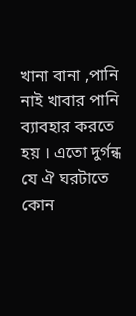খানা বানা ,পানি নাই খাবার পানি ব্যাবহার করতে হয় । এতো দুর্গন্ধ যে ঐ ঘরটাতে কোন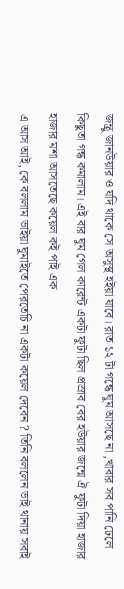জন্ত্রু জানউয়ার ও যদি থাকে সে অসুস্থ হইয়া যাবে। রাত ১২ টা গন্ধে ঘুম আসছে না ,খাবার সব পানি ঢেলে কিছুতা গন্ধ কমালাম। এই বার ঘুম গেল কারেন্ট একটা ফুটা ছিল প্রস্রাব বের হউয়ার জন্মে ঐ ফুটা দিয়া হাজার হাজার মশা আসতেছে কয়েল কই পাই এক
এ আস আই, কে বললাম ভাইয়া ঘুমাইতে পেরতেচি না একটা কয়েল দেবেন ? তিনি বললেন ভাই থানায় সবাই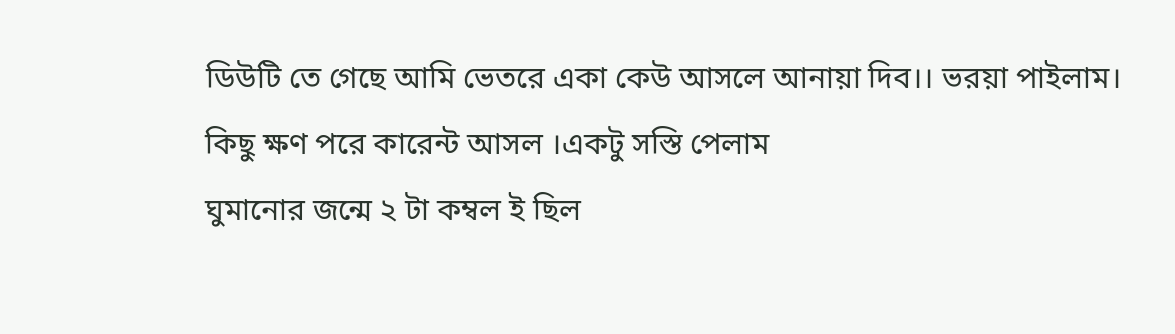ডিউটি তে গেছে আমি ভেতরে একা কেউ আসলে আনায়া দিব।। ভরয়া পাইলাম। কিছু ক্ষণ পরে কারেন্ট আসল ।একটু সস্তি পেলাম
ঘুমানোর জন্মে ২ টা কম্বল ই ছিল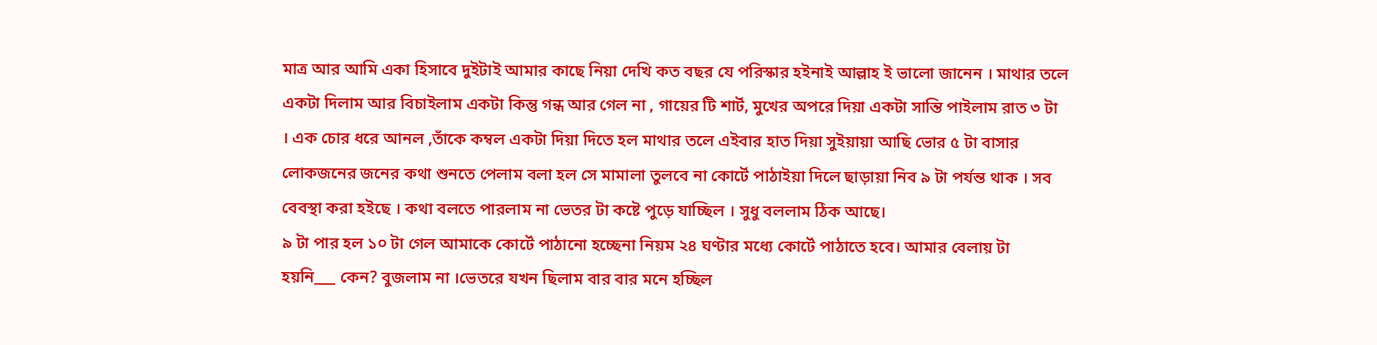মাত্র আর আমি একা হিসাবে দুইটাই আমার কাছে নিয়া দেখি কত বছর যে পরিস্কার হইনাই আল্লাহ ই ভালো জানেন । মাথার তলে একটা দিলাম আর বিচাইলাম একটা কিন্তু গন্ধ আর গেল না , গায়ের টি শার্ট, মুখের অপরে দিয়া একটা সান্তি পাইলাম রাত ৩ টা
। এক চোর ধরে আনল ,তাঁকে কম্বল একটা দিয়া দিতে হল মাথার তলে এইবার হাত দিয়া সুইয়ায়া আছি ভোর ৫ টা বাসার লোকজনের জনের কথা শুনতে পেলাম বলা হল সে মামালা তুলবে না কোর্টে পাঠাইয়া দিলে ছাড়ায়া নিব ৯ টা পর্যন্ত থাক । সব বেবস্থা করা হইছে । কথা বলতে পারলাম না ভেতর টা কষ্টে পুড়ে যাচ্ছিল । সুধু বললাম ঠিক আছে।
৯ টা পার হল ১০ টা গেল আমাকে কোর্টে পাঠানো হচ্ছেনা নিয়ম ২৪ ঘণ্টার মধ্যে কোর্টে পাঠাতে হবে। আমার বেলায় টা হয়নি___ কেন? বুজলাম না ।ভেতরে যখন ছিলাম বার বার মনে হচ্ছিল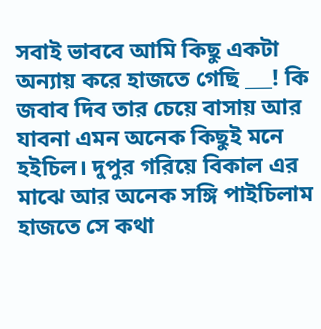সবাই ভাববে আমি কিছু একটা অন্যায় করে হাজতে গেছি ___! কি জবাব দিব তার চেয়ে বাসায় আর যাবনা এমন অনেক কিছুই মনে হইচিল। দুপুর গরিয়ে বিকাল এর মাঝে আর অনেক সঙ্গি পাইচিলাম হাজতে সে কথা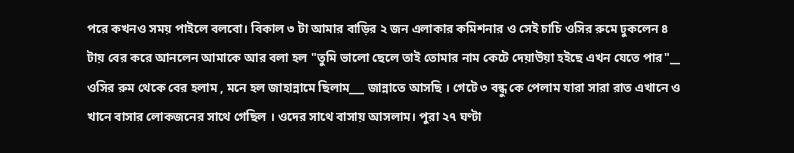পরে কখনও সময় পাইলে বলবো। বিকাল ৩ টা আমার বাড়ির ২ জন এলাকার কমিশনার ও সেই চাচি ওসির রুমে ঢুকলেন ৪ টায় বের করে আনলেন আমাকে আর বলা হল "তুমি ভালো ছেলে তাই তোমার নাম কেটে দেয়াউয়া হইছে এখন যেতে পার"__ ওসির রুম থেকে বের হলাম , মনে হল জাহান্নামে ছিলাম___ জান্নাতে আসছি । গেটে ৩ বন্ধু কে পেলাম যারা সারা রাত এখানে ও খানে বাসার লোকজনের সাথে গেছিল । ওদের সাথে বাসায় আসলাম। পুরা ২৭ ঘণ্টা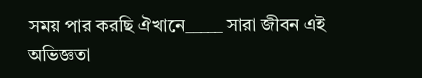সময় পার করছি ঐখানে_____ সারা জীবন এই অভিজ্ঞতা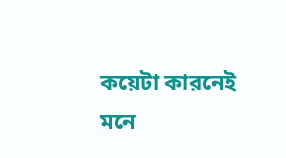কয়েটা কারনেই মনে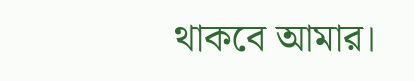থাকবে আমার।